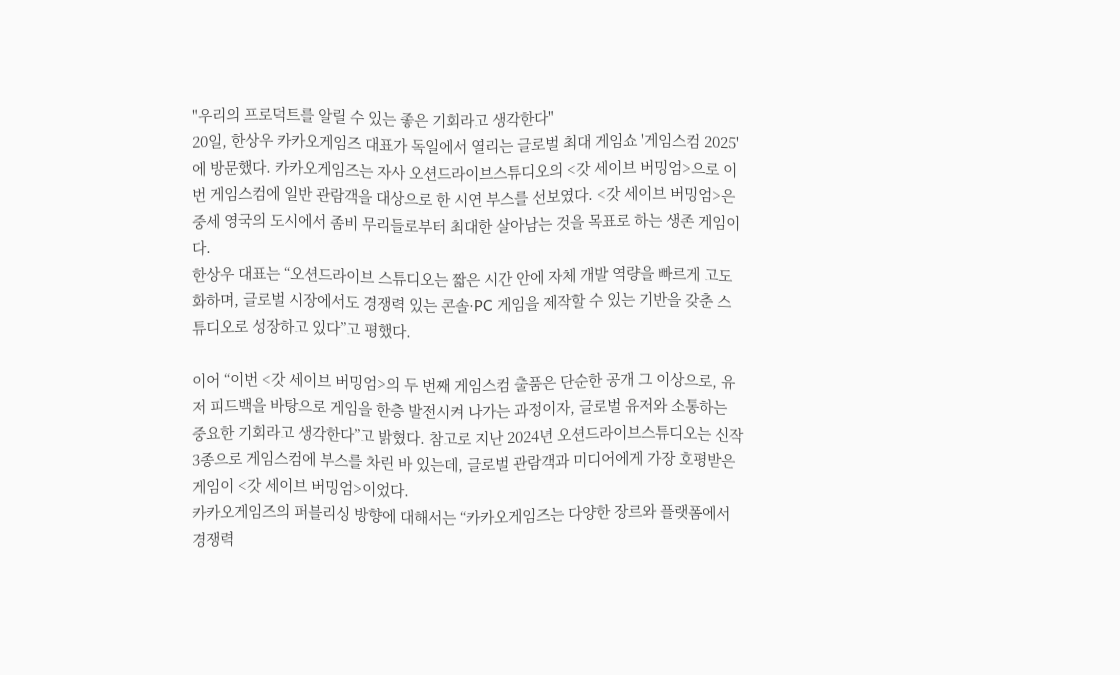"우리의 프로덕트를 알릴 수 있는 좋은 기회라고 생각한다"
20일, 한상우 카카오게임즈 대표가 독일에서 열리는 글로벌 최대 게임쇼 '게임스컴 2025'에 방문했다. 카카오게임즈는 자사 오션드라이브스튜디오의 <갓 세이브 버밍엄>으로 이번 게임스컴에 일반 관람객을 대상으로 한 시연 부스를 선보였다. <갓 세이브 버밍엄>은 중세 영국의 도시에서 좀비 무리들로부터 최대한 살아남는 것을 목표로 하는 생존 게임이다.
한상우 대표는 “오션드라이브 스튜디오는 짧은 시간 안에 자체 개발 역량을 빠르게 고도화하며, 글로벌 시장에서도 경쟁력 있는 콘솔·PC 게임을 제작할 수 있는 기반을 갖춘 스튜디오로 성장하고 있다”고 평했다.

이어 “이번 <갓 세이브 버밍엄>의 두 번째 게임스컴 출품은 단순한 공개 그 이상으로, 유저 피드백을 바탕으로 게임을 한층 발전시켜 나가는 과정이자, 글로벌 유저와 소통하는 중요한 기회라고 생각한다”고 밝혔다. 참고로 지난 2024년 오션드라이브스튜디오는 신작 3종으로 게임스컴에 부스를 차린 바 있는데, 글로벌 관람객과 미디어에게 가장 호평받은 게임이 <갓 세이브 버밍엄>이었다.
카카오게임즈의 퍼블리싱 방향에 대해서는 “카카오게임즈는 다양한 장르와 플랫폼에서 경쟁력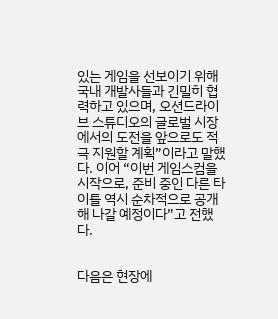있는 게임을 선보이기 위해 국내 개발사들과 긴밀히 협력하고 있으며, 오션드라이브 스튜디오의 글로벌 시장에서의 도전을 앞으로도 적극 지원할 계획”이라고 말했다. 이어 “이번 게임스컴을 시작으로, 준비 중인 다른 타이틀 역시 순차적으로 공개해 나갈 예정이다”고 전했다.


다음은 현장에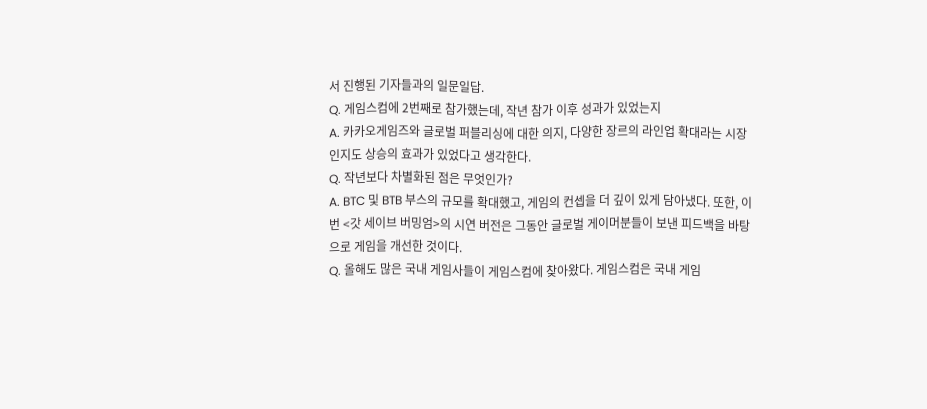서 진행된 기자들과의 일문일답.
Q. 게임스컴에 2번째로 참가했는데, 작년 참가 이후 성과가 있었는지
A. 카카오게임즈와 글로벌 퍼블리싱에 대한 의지, 다양한 장르의 라인업 확대라는 시장 인지도 상승의 효과가 있었다고 생각한다.
Q. 작년보다 차별화된 점은 무엇인가?
A. BTC 및 BTB 부스의 규모를 확대했고, 게임의 컨셉을 더 깊이 있게 담아냈다. 또한, 이번 <갓 세이브 버밍엄>의 시연 버전은 그동안 글로벌 게이머분들이 보낸 피드백을 바탕으로 게임을 개선한 것이다.
Q. 올해도 많은 국내 게임사들이 게임스컴에 찾아왔다. 게임스컴은 국내 게임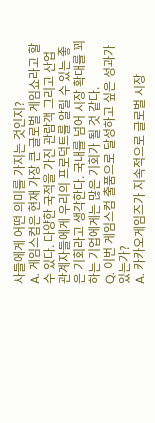사들에게 어떤 의미를 가지는 것인지?
A. 게임스컴은 현재 가장 큰 글로벌 게임쇼라고 할 수 있다. 다양한 국적을 가진 관람객 그리고 산업 관계자들에게 우리의 프로덕트를 알릴 수 있는 좋은 기회라고 생각한다. 국내를 넘어 시장 확대를 꾀하는 기업에게는 많은 기회가 될 것 같다.
Q. 이번 게임스컴 출품으로 달성하고 싶은 성과가 있는가?
A. 카카오게임즈가 지속적으로 글로벌 시장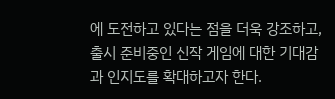에 도전하고 있다는 점을 더욱 강조하고, 출시 준비중인 신작 게임에 대한 기대감과 인지도를 확대하고자 한다.